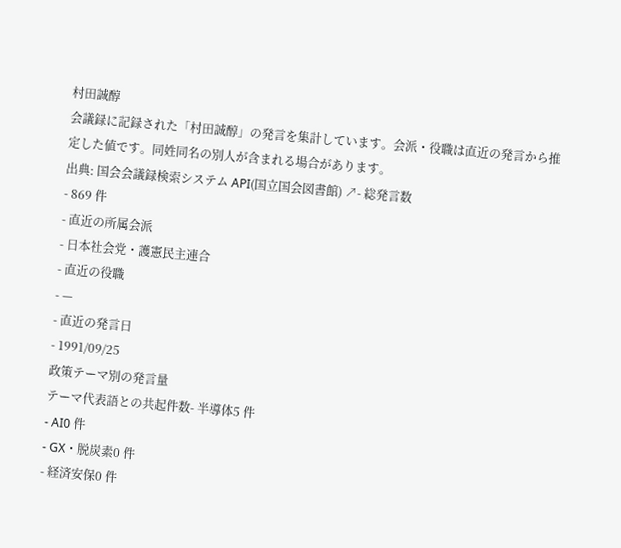村田誠醇
会議録に記録された「村田誠醇」の発言を集計しています。会派・役職は直近の発言から推定した値です。同姓同名の別人が含まれる場合があります。
出典: 国会会議録検索システム API(国立国会図書館) ↗- 総発言数
- 869 件
- 直近の所属会派
- 日本社会党・護憲民主連合
- 直近の役職
- —
- 直近の発言日
- 1991/09/25
政策テーマ別の発言量
テーマ代表語との共起件数- 半導体5 件
- AI0 件
- GX・脱炭素0 件
- 経済安保0 件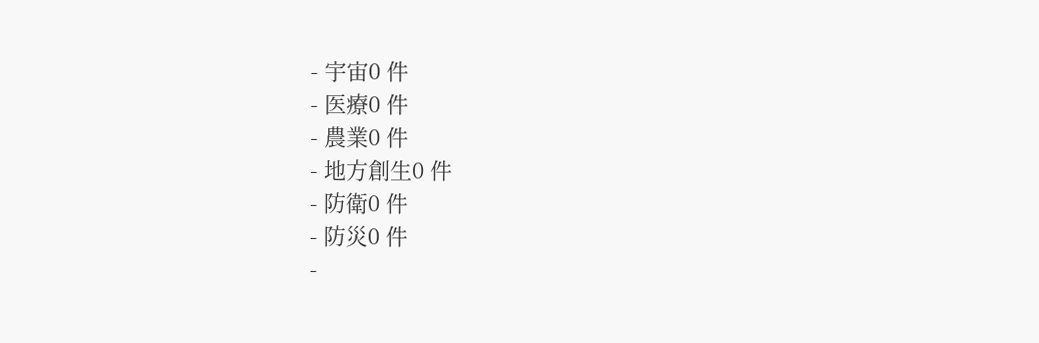- 宇宙0 件
- 医療0 件
- 農業0 件
- 地方創生0 件
- 防衛0 件
- 防災0 件
-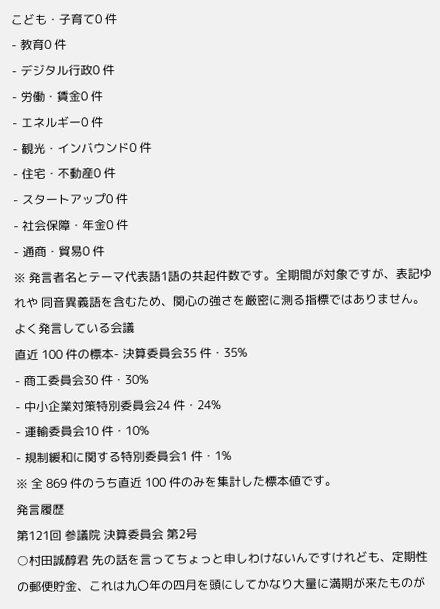こども・子育て0 件
- 教育0 件
- デジタル行政0 件
- 労働・賃金0 件
- エネルギー0 件
- 観光・インバウンド0 件
- 住宅・不動産0 件
- スタートアップ0 件
- 社会保障・年金0 件
- 通商・貿易0 件
※ 発言者名とテーマ代表語1語の共起件数です。全期間が対象ですが、表記ゆれや 同音異義語を含むため、関心の強さを厳密に測る指標ではありません。
よく発言している会議
直近 100 件の標本- 決算委員会35 件・35%
- 商工委員会30 件・30%
- 中小企業対策特別委員会24 件・24%
- 運輸委員会10 件・10%
- 規制緩和に関する特別委員会1 件・1%
※ 全 869 件のうち直近 100 件のみを集計した標本値です。
発言履歴
第121回 参議院 決算委員会 第2号
○村田誠醇君 先の話を言ってちょっと申しわけないんですけれども、定期性の郵便貯金、これは九〇年の四月を頭にしてかなり大量に満期が来たものが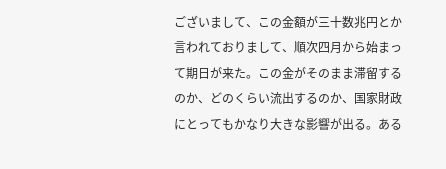ございまして、この金額が三十数兆円とか言われておりまして、順次四月から始まって期日が来た。この金がそのまま滞留するのか、どのくらい流出するのか、国家財政にとってもかなり大きな影響が出る。ある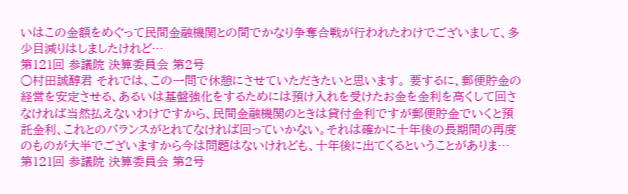いはこの金額をめぐって民間金融機関との間でかなり争奪合戦が行われたわけでございまして、多少目減りはしましたけれど…
第121回 参議院 決算委員会 第2号
○村田誠醇君 それでは、この一問で休憩にさせていただきたいと思います。 要するに、郵便貯金の経営を安定させる、あるいは基盤強化をするためには預け入れを受けたお金を金利を高くして回さなければ当然払えないわけですから、民間金融機関のときは貸付金利ですが郵便貯金でいくと預託金利、これとのバランスがとれてなければ回っていかない。それは確かに十年後の長期間の再度のものが大半でございますから今は問題はないけれども、十年後に出てくるということがありま…
第121回 参議院 決算委員会 第2号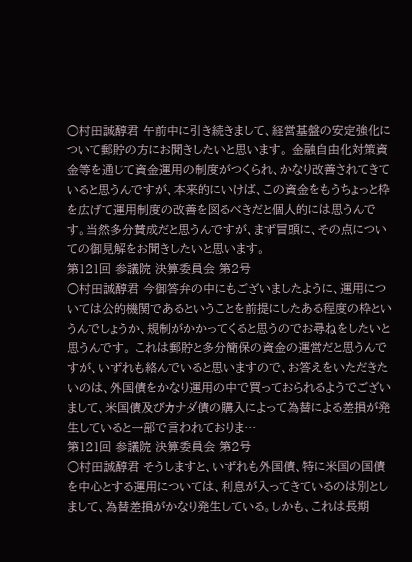○村田誠醇君 午前中に引き続きまして、経営基盤の安定強化について郵貯の方にお聞きしたいと思います。 金融自由化対策資金等を通じて資金運用の制度がつくられ、かなり改善されてきていると思うんですが、本来的にいけば、この資金をもうちょっと枠を広げて運用制度の改善を図るべきだと個人的には思うんです。当然多分賛成だと思うんですが、まず冒頭に、その点についての御見解をお聞きしたいと思います。
第121回 参議院 決算委員会 第2号
○村田誠醇君 今御答弁の中にもございましたように、運用については公的機関であるということを前提にしたある程度の枠というんでしょうか、規制がかかってくると思うのでお尋ねをしたいと思うんです。 これは郵貯と多分簡保の資金の運営だと思うんですが、いずれも絡んでいると思いますので、お答えをいただきたいのは、外国債をかなり運用の中で買っておられるようでございまして、米国債及びカナダ債の購入によって為替による差損が発生していると一部で言われておりま…
第121回 参議院 決算委員会 第2号
○村田誠醇君 そうしますと、いずれも外国債、特に米国の国債を中心とする運用については、利息が入ってきているのは別としまして、為替差損がかなり発生している。しかも、これは長期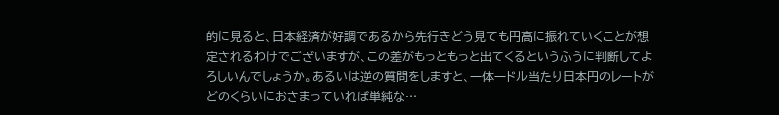的に見ると、日本経済が好調であるから先行きどう見ても円高に振れていくことが想定されるわけでございますが、この差がもっともっと出てくるというふうに判断してよろしいんでしょうか。あるいは逆の質問をしますと、一体一ドル当たり日本円のレートがどのくらいにおさまっていれば単純な…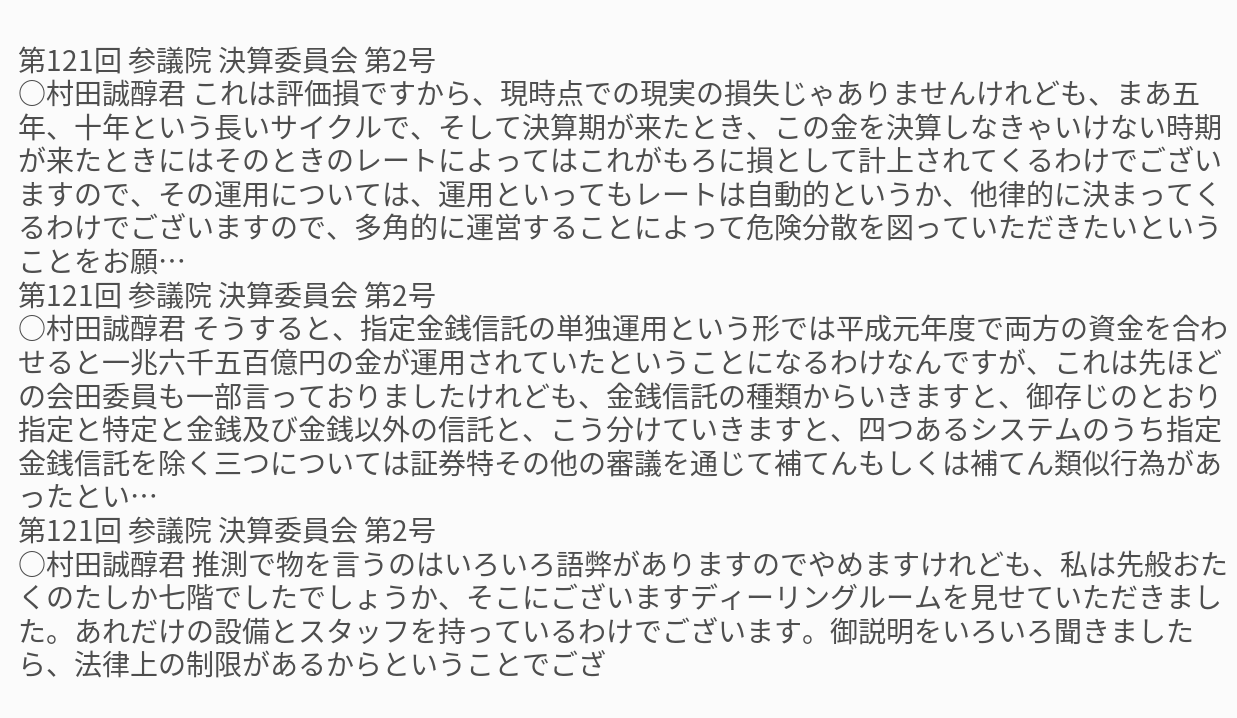第121回 参議院 決算委員会 第2号
○村田誠醇君 これは評価損ですから、現時点での現実の損失じゃありませんけれども、まあ五年、十年という長いサイクルで、そして決算期が来たとき、この金を決算しなきゃいけない時期が来たときにはそのときのレートによってはこれがもろに損として計上されてくるわけでございますので、その運用については、運用といってもレートは自動的というか、他律的に決まってくるわけでございますので、多角的に運営することによって危険分散を図っていただきたいということをお願…
第121回 参議院 決算委員会 第2号
○村田誠醇君 そうすると、指定金銭信託の単独運用という形では平成元年度で両方の資金を合わせると一兆六千五百億円の金が運用されていたということになるわけなんですが、これは先ほどの会田委員も一部言っておりましたけれども、金銭信託の種類からいきますと、御存じのとおり指定と特定と金銭及び金銭以外の信託と、こう分けていきますと、四つあるシステムのうち指定金銭信託を除く三つについては証券特その他の審議を通じて補てんもしくは補てん類似行為があったとい…
第121回 参議院 決算委員会 第2号
○村田誠醇君 推測で物を言うのはいろいろ語弊がありますのでやめますけれども、私は先般おたくのたしか七階でしたでしょうか、そこにございますディーリングルームを見せていただきました。あれだけの設備とスタッフを持っているわけでございます。御説明をいろいろ聞きましたら、法律上の制限があるからということでござ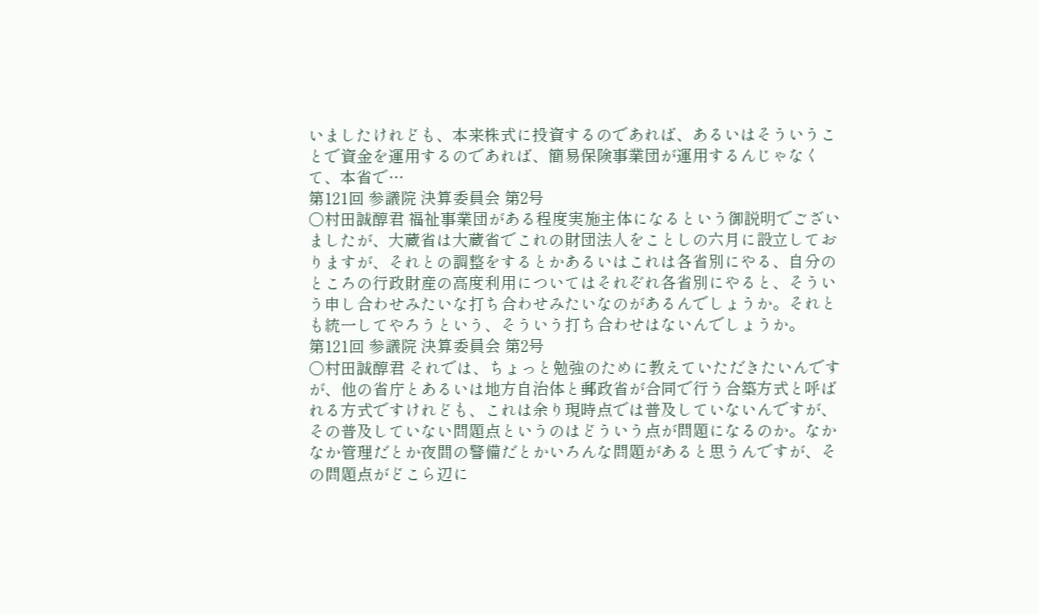いましたけれども、本来株式に投資するのであれば、あるいはそういうことで資金を運用するのであれば、簡易保険事業団が運用するんじゃなくて、本省で…
第121回 参議院 決算委員会 第2号
○村田誠醇君 福祉事業団がある程度実施主体になるという御説明でございましたが、大蔵省は大蔵省でこれの財団法人をことしの六月に設立しておりますが、それとの調整をするとかあるいはこれは各省別にやる、自分のところの行政財産の高度利用についてはそれぞれ各省別にやると、そういう申し合わせみたいな打ち合わせみたいなのがあるんでしょうか。それとも統一してやろうという、そういう打ち合わせはないんでしょうか。
第121回 参議院 決算委員会 第2号
○村田誠醇君 それでは、ちょっと勉強のために教えていただきたいんですが、他の省庁とあるいは地方自治体と郵政省が合同で行う合築方式と呼ばれる方式ですけれども、これは余り現時点では普及していないんですが、その普及していない問題点というのはどういう点が問題になるのか。なかなか管理だとか夜間の警備だとかいろんな問題があると思うんですが、その問題点がどこら辺に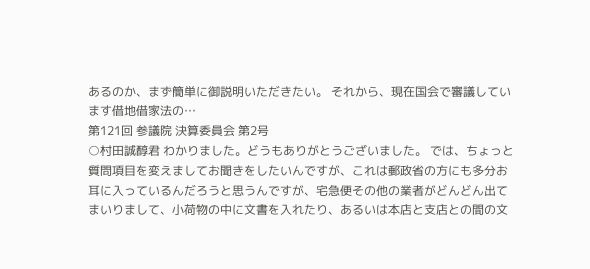あるのか、まず簡単に御説明いただきたい。 それから、現在国会で審議しています借地借家法の…
第121回 参議院 決算委員会 第2号
○村田誠醇君 わかりました。どうもありがとうございました。 では、ちょっと質問項目を変えましてお聞きをしたいんですが、これは郵政省の方にも多分お耳に入っているんだろうと思うんですが、宅急便その他の業者がどんどん出てまいりまして、小荷物の中に文書を入れたり、あるいは本店と支店との間の文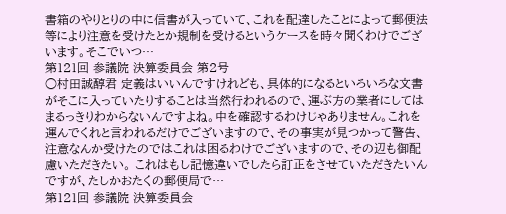書箱のやりとりの中に信書が入っていて、これを配達したことによって郵便法等により注意を受けたとか規制を受けるというケースを時々聞くわけでございます。そこでいつ…
第121回 参議院 決算委員会 第2号
○村田誠醇君 定義はいいんですけれども、具体的になるといろいろな文書がそこに入っていたりすることは当然行われるので、運ぶ方の業者にしてはまるっきりわからないんですよね。中を確認するわけじゃありません。これを運んでくれと言われるだけでございますので、その事実が見つかって警告、注意なんか受けたのではこれは困るわけでございますので、その辺も御配慮いただきたい。 これはもし記憶違いでしたら訂正をさせていただきたいんですが、たしかおたくの郵便局で…
第121回 参議院 決算委員会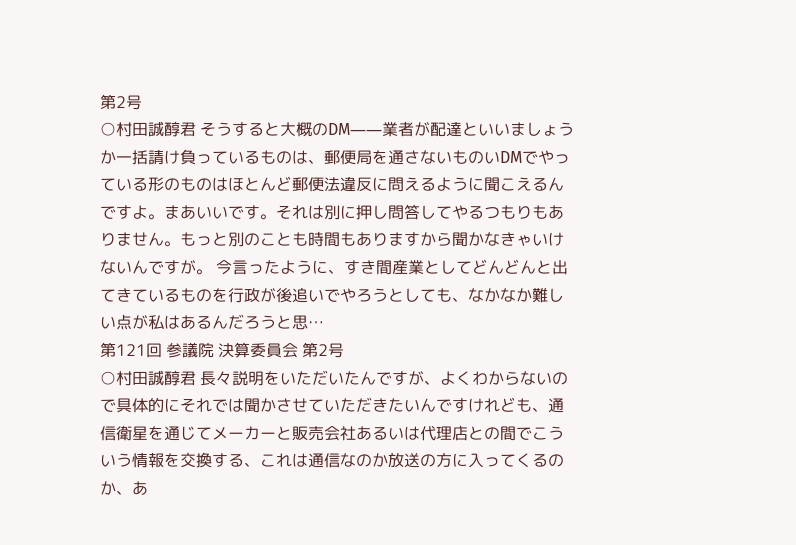第2号
○村田誠醇君 そうすると大概のDM――業者が配達といいましょうか一括請け負っているものは、郵便局を通さないものいDMでやっている形のものはほとんど郵便法違反に問えるように聞こえるんですよ。まあいいです。それは別に押し問答してやるつもりもありません。もっと別のことも時間もありますから聞かなきゃいけないんですが。 今言ったように、すき間産業としてどんどんと出てきているものを行政が後追いでやろうとしても、なかなか難しい点が私はあるんだろうと思…
第121回 参議院 決算委員会 第2号
○村田誠醇君 長々説明をいただいたんですが、よくわからないので具体的にそれでは聞かさせていただきたいんですけれども、通信衛星を通じてメーカーと販売会社あるいは代理店との間でこういう情報を交換する、これは通信なのか放送の方に入ってくるのか、あ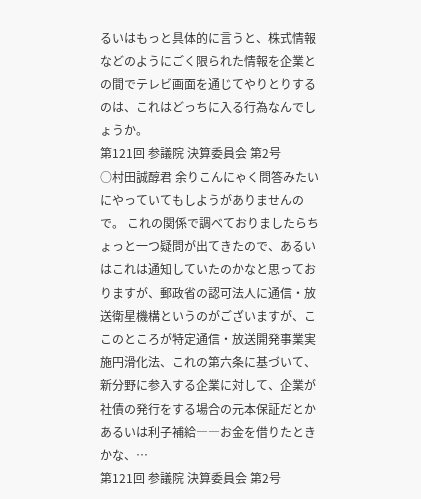るいはもっと具体的に言うと、株式情報などのようにごく限られた情報を企業との間でテレビ画面を通じてやりとりするのは、これはどっちに入る行為なんでしょうか。
第121回 参議院 決算委員会 第2号
○村田誠醇君 余りこんにゃく問答みたいにやっていてもしようがありませんので。 これの関係で調べておりましたらちょっと一つ疑問が出てきたので、あるいはこれは通知していたのかなと思っておりますが、郵政省の認可法人に通信・放送衛星機構というのがございますが、ここのところが特定通信・放送開発事業実施円滑化法、これの第六条に基づいて、新分野に参入する企業に対して、企業が社債の発行をする場合の元本保証だとかあるいは利子補給――お金を借りたときかな、…
第121回 参議院 決算委員会 第2号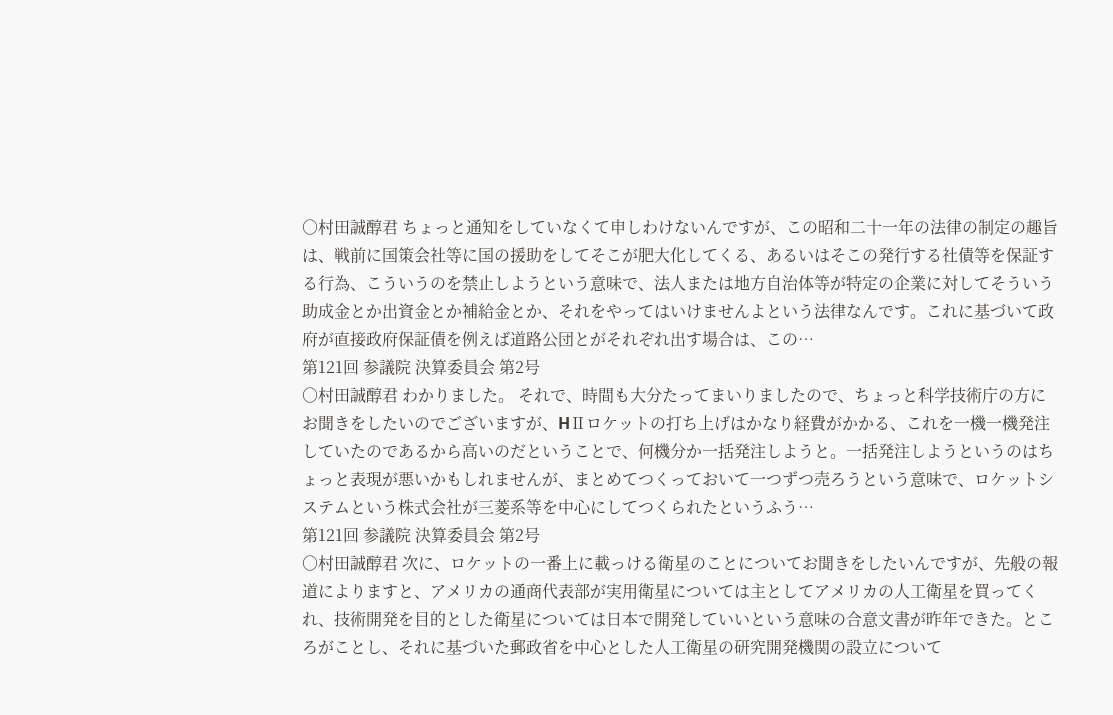○村田誠醇君 ちょっと通知をしていなくて申しわけないんですが、この昭和二十一年の法律の制定の趣旨は、戦前に国策会社等に国の援助をしてそこが肥大化してくる、あるいはそこの発行する社債等を保証する行為、こういうのを禁止しようという意味で、法人または地方自治体等が特定の企業に対してそういう助成金とか出資金とか補給金とか、それをやってはいけませんよという法律なんです。これに基づいて政府が直接政府保証債を例えば道路公団とがそれぞれ出す場合は、この…
第121回 参議院 決算委員会 第2号
○村田誠醇君 わかりました。 それで、時間も大分たってまいりましたので、ちょっと科学技術庁の方にお聞きをしたいのでございますが、HⅡロケットの打ち上げはかなり経費がかかる、これを一機一機発注していたのであるから高いのだということで、何機分か一括発注しようと。一括発注しようというのはちょっと表現が悪いかもしれませんが、まとめてつくっておいて一つずつ売ろうという意味で、ロケットシステムという株式会社が三菱系等を中心にしてつくられたというふう…
第121回 参議院 決算委員会 第2号
○村田誠醇君 次に、ロケットの一番上に載っける衛星のことについてお聞きをしたいんですが、先般の報道によりますと、アメリカの通商代表部が実用衛星については主としてアメリカの人工衛星を買ってくれ、技術開発を目的とした衛星については日本で開発していいという意味の合意文書が昨年できた。ところがことし、それに基づいた郵政省を中心とした人工衛星の研究開発機関の設立について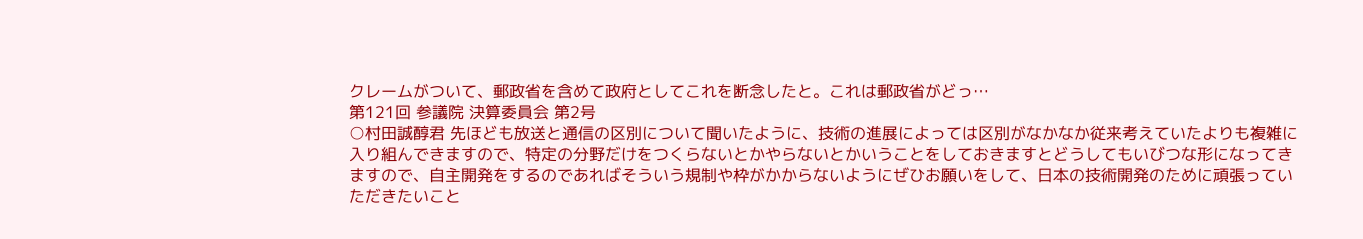クレームがついて、郵政省を含めて政府としてこれを断念したと。これは郵政省がどっ…
第121回 参議院 決算委員会 第2号
○村田誠醇君 先ほども放送と通信の区別について聞いたように、技術の進展によっては区別がなかなか従来考えていたよりも複雑に入り組んできますので、特定の分野だけをつくらないとかやらないとかいうことをしておきますとどうしてもいびつな形になってきますので、自主開発をするのであればそういう規制や枠がかからないようにぜひお願いをして、日本の技術開発のために頑張っていただきたいこと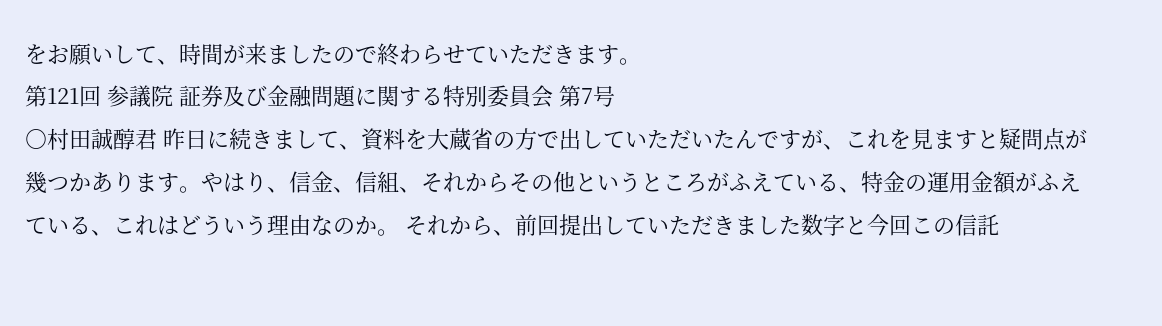をお願いして、時間が来ましたので終わらせていただきます。
第121回 参議院 証券及び金融問題に関する特別委員会 第7号
○村田誠醇君 昨日に続きまして、資料を大蔵省の方で出していただいたんですが、これを見ますと疑問点が幾つかあります。やはり、信金、信組、それからその他というところがふえている、特金の運用金額がふえている、これはどういう理由なのか。 それから、前回提出していただきました数字と今回この信託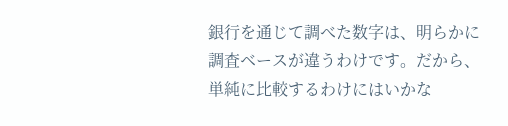銀行を通じて調べた数字は、明らかに調査ベースが違うわけです。だから、単純に比較するわけにはいかな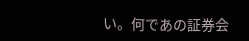い。何であの証券会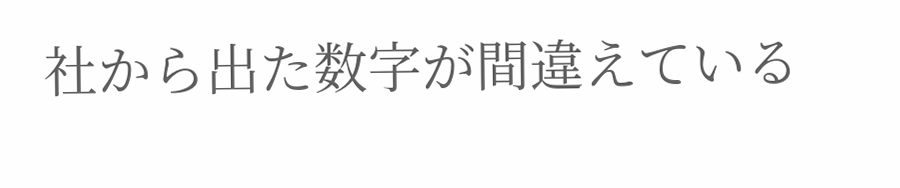社から出た数字が間違えている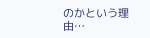のかという理由…